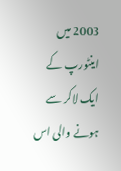2003 میں اینٹورپ کے ایک لاکر سے ہونے والی اس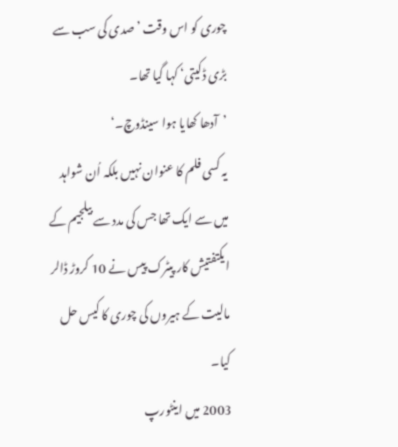چوری کو اس وقت ’صدی کی سب سے بڑی ڈکیتی‘ کہا گیا تھا۔
’آدھا کھایا ہوا سینڈوچ۔‘
یہ کسی فلم کا عنوان نہیں بلکہ اُن شواہد میں سے ایک تھا جس کی مدد سے بیلجیم کے ایکتفتیش کار پیٹرک پیس نے 10 کروڑ ڈالر مالیت کے ہیروں کی چوری کا کیس حل کیا۔
2003 میں اینٹورپ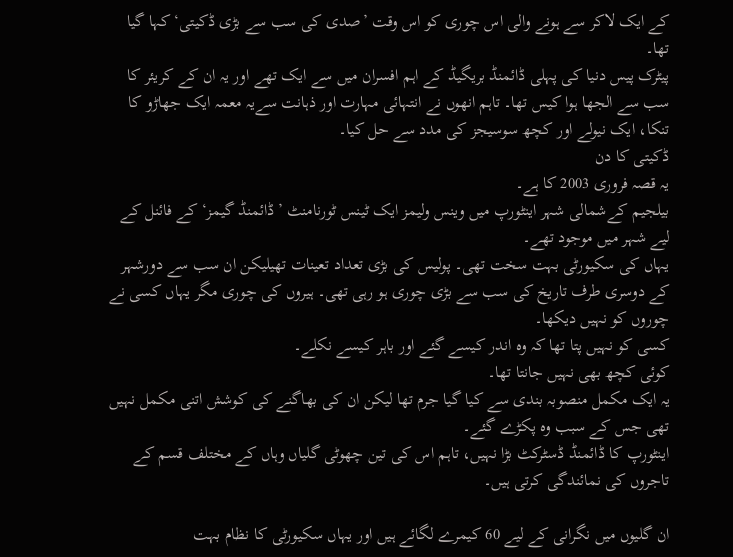کے ایک لاکر سے ہونے والی اس چوری کو اس وقت ’صدی کی سب سے بڑی ڈکیتی‘ کہا گیا تھا۔
پیٹرک پیس دنیا کی پہلی ڈائمنڈ بریگیڈ کے اہم افسران میں سے ایک تھے اور یہ ان کے کریئر کا سب سے الجھا ہوا کیس تھا۔ تاہم انھوں نے انتہائی مہارت اور ذہانت سےیہ معمہ ایک جھاڑو کا تنکا، ایک نیولے اور کچھ سوسیجز کی مدد سے حل کیا۔
ڈکیتی کا دن
یہ قصہ فروری 2003 کا ہے۔
بیلجیم کےشمالی شہر اینٹورپ میں وینس ولیمز ایک ٹینس ٹورنامنٹ ’ڈائمنڈ گیمز‘ کے فائنل کے لیے شہر میں موجود تھے۔
یہاں کی سکیورٹی بہت سخت تھی۔ پولیس کی بڑی تعداد تعینات تھیلیکن ان سب سے دورشہر کے دوسری طرف تاریخ کی سب سے بڑی چوری ہو رہی تھی۔ ہیروں کی چوری مگر یہاں کسی نے چوروں کو نہیں دیکھا۔
کسی کو نہیں پتا تھا کہ وہ اندر کیسے گئے اور باہر کیسے نکلے۔
کوئی کچھ بھی نہیں جانتا تھا۔
یہ ایک مکمل منصوبہ بندی سے کیا گیا جرم تھا لیکن ان کی بھاگنے کی کوشش اتنی مکمل نہیں تھی جس کے سبب وہ پکڑے گئے۔
اینٹورپ کا ڈائمنڈ ڈسٹرکٹ بڑا نہیں، تاہم اس کی تین چھوٹی گلیاں وہاں کے مختلف قسم کے تاجروں کی نمائندگی کرتی ہیں۔

ان گلیوں میں نگرانی کے لیے 60 کیمرے لگائے ہیں اور یہاں سکیورٹی کا نظام بہت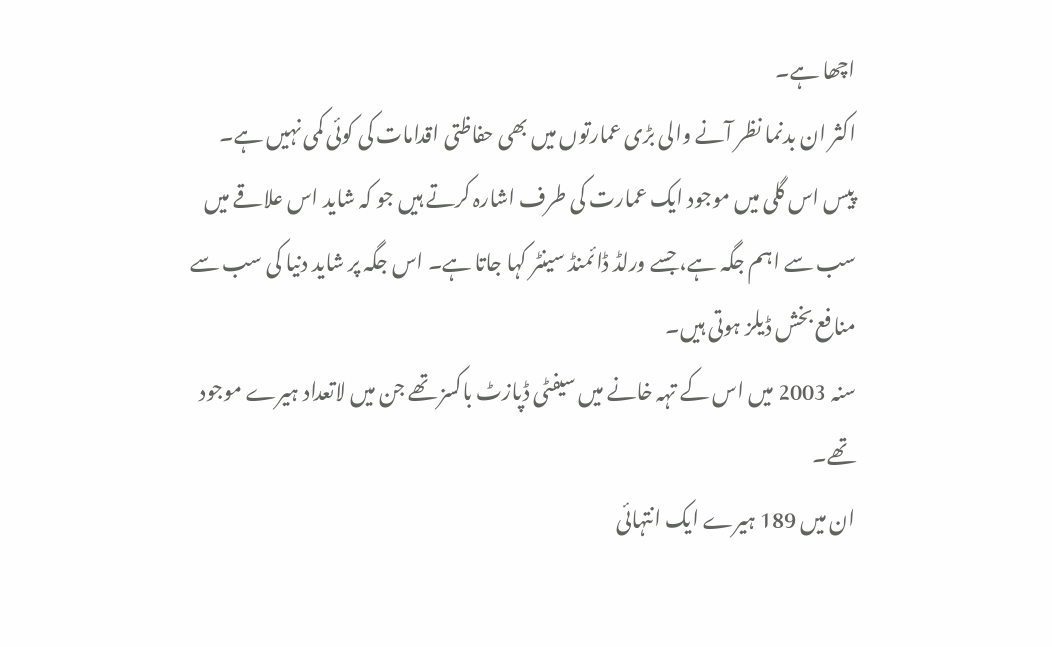اچھا ہے۔
اکثر ان بدنما نظر آنے والی بڑی عمارتوں میں بھی حفاظتی اقدامات کی کوئی کمی نہیں ہے۔
پیس اس گلی میں موجود ایک عمارت کی طرف اشارہ کرتے ہیں جو کہ شاید اس علاقے میں سب سے اہم جگہ ہے، جسے ورلڈ ڈائمنڈ سینٹر کہا جاتا ہے۔ اس جگہ پر شاید دنیا کی سب سے منافع بخش ڈیلز ہوتی ہیں۔
سنہ 2003 میں اس کے تہہ خانے میں سیفٹی ڈپازٹ باکسز تھے جن میں لاتعداد ہیرے موجود تھے۔
ان میں 189 ہیرے ایک انتہائی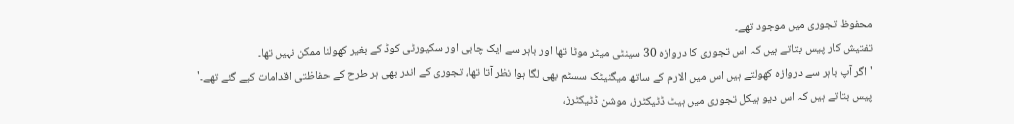محفوظ تجوری میں موجود تھے۔
تفتیش کار پیس بتاتے ہیں کہ اس تجوری کا دروازہ 30 سینٹی میٹر موٹا تھا اور باہر سے ایک چابی اور سکیورٹی کوڈ کے بغیر کھولنا ممکن نہیں تھا۔
'اگر آپ باہر سے دروازہ کھولتے ہیں اس میں الارم کے ساتھ میگنیٹک سسٹم بھی لگا ہوا نظر آتا تھا، تجوری کے اندر بھی ہر طرح کے حفاظتی اقدامات کیے گئے تھے۔'
پیس بتاتے ہیں کہ اس دیو ہیکل تجوری میں ہیٹ ڈٹیکٹرز، موشن ڈٹیکٹرز،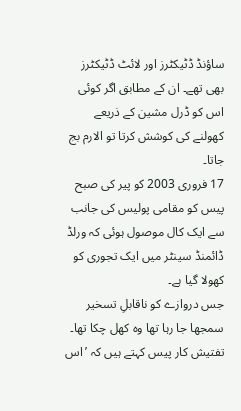ساؤنڈ ڈٹیکٹرز اور لائٹ ڈٹیکٹرز بھی تھے۔ ان کے مطابق اگر کوئی اس کو ڈرل مشین کے ذریعے کھولنے کی کوشش کرتا تو الارم بج جاتا۔
17 فروری 2003 کو پیر کی صبح پیس کو مقامی پولیس کی جانب سے ایک کال موصول ہوئی کہ ورلڈ ڈائمنڈ سینٹر میں ایک تجوری کو کھولا گیا ہے۔
جس دروازے کو ناقابلِ تسخیر سمجھا جا رہا تھا وہ کھل چکا تھا۔
تفتیش کار پیس کہتے ہیں کہ ’اس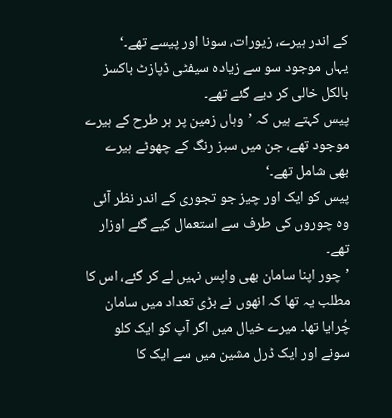کے اندر ہیرے، زیورات، سونا اور پیسے تھے۔‘
یہاں موجود سو سے زیادہ سیفٹی ڈپازٹ باکسز بالکل خالی کر دیے گئے تھے۔
پیس کہتے ہیں کہ ’وہاں زمین پر ہر طرح کے ہیرے موجود تھے، جن میں سبز رنگ کے چھوٹے ہیرے بھی شامل تھے۔‘
پیس کو ایک اور چیز جو تجوری کے اندر نظر آئی وہ چوروں کی طرف سے استعمال کیے گئے اوزار تھے۔
’چور اپنا سامان بھی واپس نہیں لے کر گئے، اس کا مطلب یہ تھا کہ انھوں نے بڑی تعداد میں سامان چُرایا تھا۔ میرے خیال میں اگر آپ کو ایک کلو سونے اور ایک ڈرل مشین میں سے ایک کا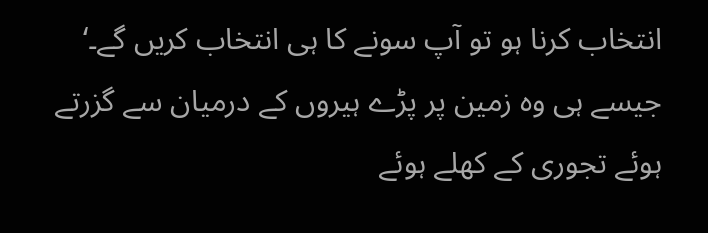انتخاب کرنا ہو تو آپ سونے کا ہی انتخاب کریں گے۔‘
جیسے ہی وہ زمین پر پڑے ہیروں کے درمیان سے گزرتے ہوئے تجوری کے کھلے ہوئے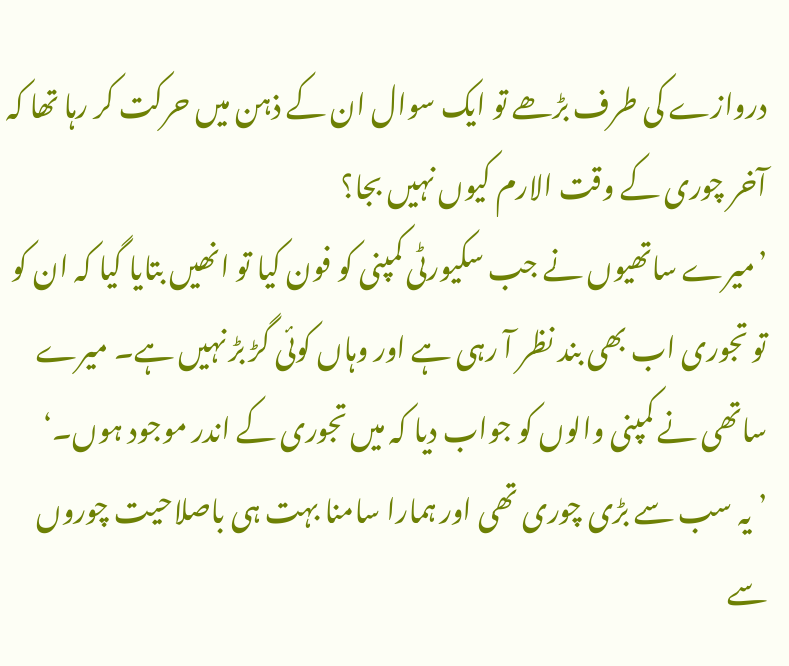دروازے کی طرف بڑھے تو ایک سوال ان کے ذہن میں حرکت کر رہا تھا کہ آخر چوری کے وقت الارم کیوں نہیں بجا؟
’میرے ساتھیوں نے جب سکیورٹی کمپنی کو فون کیا تو انھیں بتایا گیا کہ ان کو تو تجوری اب بھی بند نظر آ رہی ہے اور وہاں کوئی گڑ بڑ نہیں ہے۔ میرے ساتھی نے کمپنی والوں کو جواب دیا کہ میں تجوری کے اندر موجود ہوں۔‘
’یہ سب سے بڑی چوری تھی اور ہمارا سامنا بہت ہی باصلاحیت چوروں سے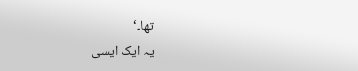تھا۔‘
یہ ایک ایسی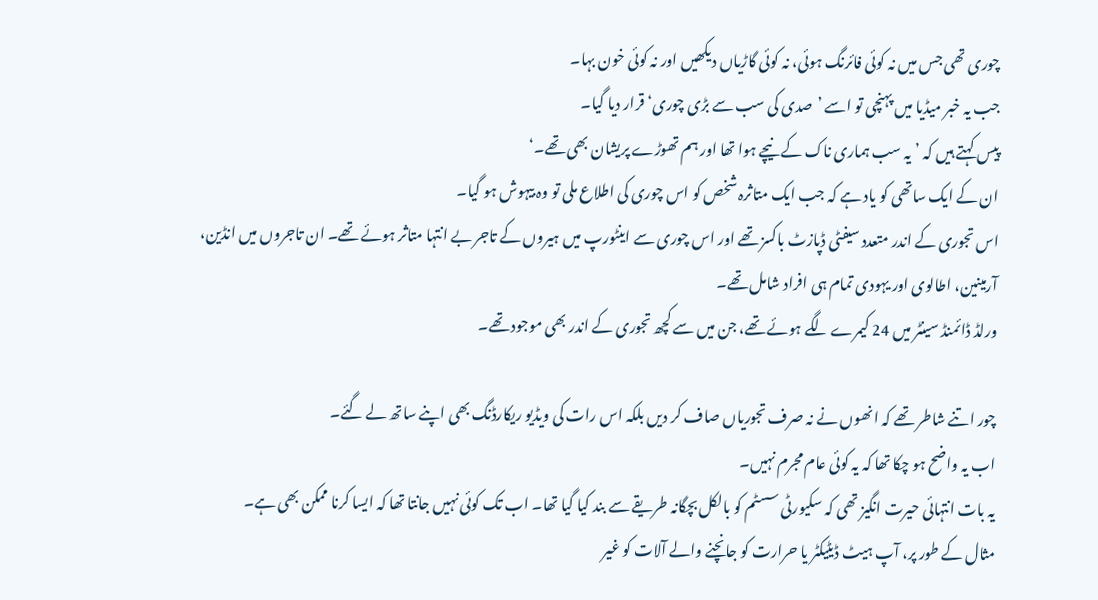چوری تھی جس میں نہ کوئی فائرنگ ہوئی، نہ کوئی گاڑیاں دیکھیں اور نہ کوئی خون بہا۔
جب یہ خبر میڈیا میں پہنچی تو اسے ’صدی کی سب سے بڑی چوری‘ قرار دیا گیا۔
پیس کہتے ہیں کہ ’یہ سب ہماری ناک کے نیچے ہوا تھا اور ہم تھوڑے پریشان بھی تھے۔‘
ان کے ایک ساتھی کو یاد ہے کہ جب ایک متاثرہ شخص کو اس چوری کی اطلاع ملی تو وہ بیہوش ہو گیا۔
اس تجوری کے اندر متعدد سیفٹی ڈپازٹ باکسز تھے اور اس چوری سے اینٹورپ میں ہیروں کے تاجر بے انتہا متاثر ہوئے تھے۔ ان تاجروں میں انڈین، آرمینین، اطالوی اور یہودی تمام ہی افراد شامل تھے۔
ورلڈ ڈائمنڈ سینٹر میں 24 کیمرے لگے ہوئے تھے، جن میں سے کچھ تجوری کے اندر بھی موجود تھے۔

چور اتنے شاطر تھے کہ انھوں نے نہ صرف تجوریاں صاف کر دیں بلکہ اس رات کی ویڈیو ریکارڈنگ بھی اپنے ساتھ لے گئے۔
اب یہ واضح ہو چکا تھا کہ یہ کوئی عام مجرم نہیں۔
یہ بات انتہائی حیرت انگیز تھی کہ سکیورٹی سسٹم کو بالکل بچگانہ طریقے سے بند کیا گیا تھا۔ اب تک کوئی نہیں جانتا تھا کہ ایسا کرنا ممکن بھی ہے۔
مثال کے طور پر، آپ ہیٹ ڈیٹیکٹر یا حرارت کو جانچنے والے آلات کو غیر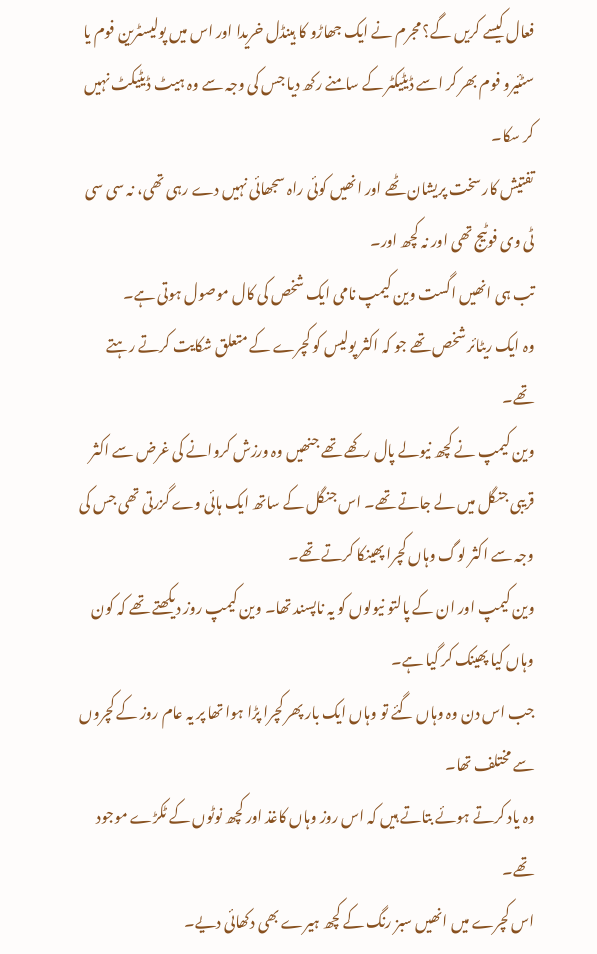فعال کیسے کریں گے؟ مجرم نے ایک جھاڑو کا ہینڈل خریدا اور اس میں پولیسٹرین فوم یا سٹئیرو فوم بھر کر اسے ڈیٹیکٹر کے سامنے رکھ دیا جس کی وجہ سے وہ ہیٹ ڈیٹیکٹ نہیں کر سکا۔
تفتیش کار سخت پریشان ٹھے اور انھیں کوئی راہ سجھائی نہیں دے رہی تھی، نہ سی سی ٹی وی فوٹیج تھی اور نہ کچھ اور۔
تب ہی انھیں اگست وین کیمپ نامی ایک شخص کی کال موصول ہوتی ہے۔
وہ ایک ریٹائر شخص تھے جو کہ اکثر پولیس کو کچرے کے متعلق شکایت کرتے رہتے تھے۔
وین کیمپ نے کچھ نیولے پال رکھے تھے جنھیں وہ ورزش کروانے کی غرض سے اکثر قریبی جنگل میں لے جاتے تھے۔ اس جنگل کے ساتھ ایک ہائی وے گزرتی تھی جس کی وجہ سے اکثر لوگ وہاں کچرا پھینکا کرتے تھے۔
وین کیمپ اور ان کے پالتو نیولوں کو یہ ناپسند تھا۔ وین کیمپ روز دیکھتے تھے کہ کون وہاں کیا پھینک کر گیا ہے۔
جب اس دن وہ وہاں گئے تو وہاں ایک بار پھر کچرا پڑا ہوا تھا پر یہ عام روز کے کچروں سے مختلف تھا۔
وہ یاد کرتے ہوئے بتاتے ہیں کہ اس روز وہاں کاغذ اور کچھ نوٹوں کے ٹکڑے موجود تھے۔
اس کچرے میں انھیں سبز رنگ کے کچھ ہیرے بھی دکھائی دیے۔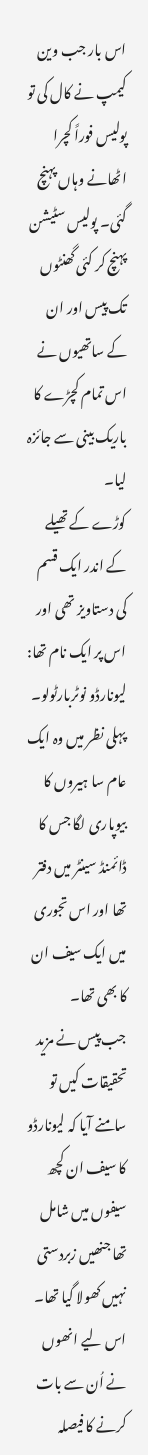اس بار جب وین کیمپ نے کال کی تو پولیس فوراً کچرا اٹھانے وہاں پہنچ گئی۔ پولیس سٹیشن پہنچ کر کئی گھنٹوں تک پیس اور ان کے ساتھیوں نے اس تمام کچڑے کا باریک بینی سے جائزہ لیا۔
کوڑے کے تھیلے کے اندر ایک قسم کی دستاویز تھی اور اس پر ایک نام تھا: لیونارڈو نوٹربارٹولو۔
پہلی نظر میں وہ ایک عام سا ہیروں کا بیوپاری لگا جس کا ڈائمنڈ سینٹر میں دفتر تھا اور اس تجوری میں ایک سیف ان کا بھی تھا۔
جب پیس نے مزید تحقیقات کیں تو سامنے آیا کہ لیونارڈو کا سیف ان کچھ سیفوں میں شامل تھا جنھیں زبردستی نہیں کھولا گیا تھا۔ اس لیے انھوں نے اُن سے بات کرنے کا فیصلہ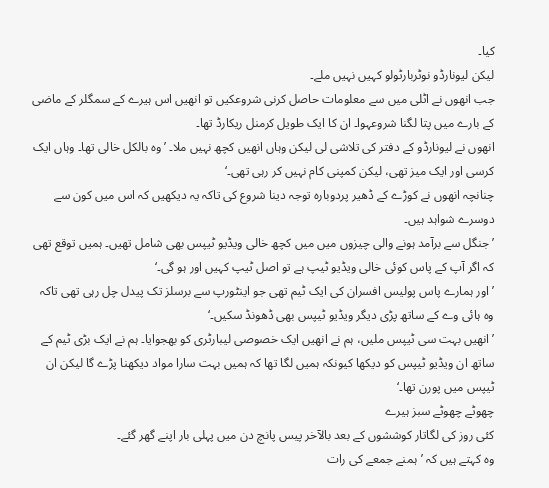کیا۔
لیکن لیونارڈو نوٹربارٹولو کہیں نہیں ملے۔
جب انھوں نے اٹلی میں سے معلومات حاصل کرنی شروعکیں تو انھیں اس ہیرے کے سمگلر کے ماضی کے بارے میں پتا لگنا شروعہوا۔ ان کا ایک طویل کرمنل ریکارڈ تھا۔
انھوں نے لیونارڈو کے دفتر کی تلاشی لی لیکن وہاں انھیں کچھ نہیں ملا۔ ’وہ بالکل خالی تھا۔ وہاں ایک کرسی اور ایک میز تھی، لیکن کمپنی کام نہیں کر رہی تھی۔‘
چنانچہ انھوں نے کوڑے کے ڈھیر پردوبارہ توجہ دینا شروع کی تاکہ یہ دیکھیں کہ اس میں کون سے دوسرے شواہد ہیں۔
’جنگل سے برآمد ہونے والی چیزوں میں میں کچھ خالی ویڈیو ٹیپس بھی شامل تھیں۔ ہمیں توقع تھی کہ اگر آپ کے پاس کوئی خالی ویڈیو ٹیپ ہے تو اصل ٹیپ کہیں اور ہو گی۔‘
’اور ہمارے پاس پولیس افسران کی ایک ٹیم تھی جو اینٹورپ سے برسلز تک پیدل چل رہی تھی تاکہ وہ ہائی وے کے ساتھ پڑی دیگر ویڈیو ٹیپس بھی ڈھونڈ سکیں۔‘
’انھیں بہت سی ٹیپس ملیں، ہم نے انھیں ایک خصوصی لیبارٹری کو بھجوایا۔ ہم نے ایک بڑی ٹیم کے ساتھ ان ویڈیو ٹیپس کو دیکھا کیونکہ ہمیں لگا تھا کہ ہمیں بہت سارا مواد دیکھنا پڑے گا لیکن ان ٹیپس میں پورن تھا۔‘
چھوٹے چھوٹے سبز ہیرے
کئی روز کی لگاتار کوششوں کے بعد بالآخر پیس پانچ دن میں پہلی بار اپنے گھر گئے۔
وہ کہتے ہیں کہ ’ہمنے جمعے کی رات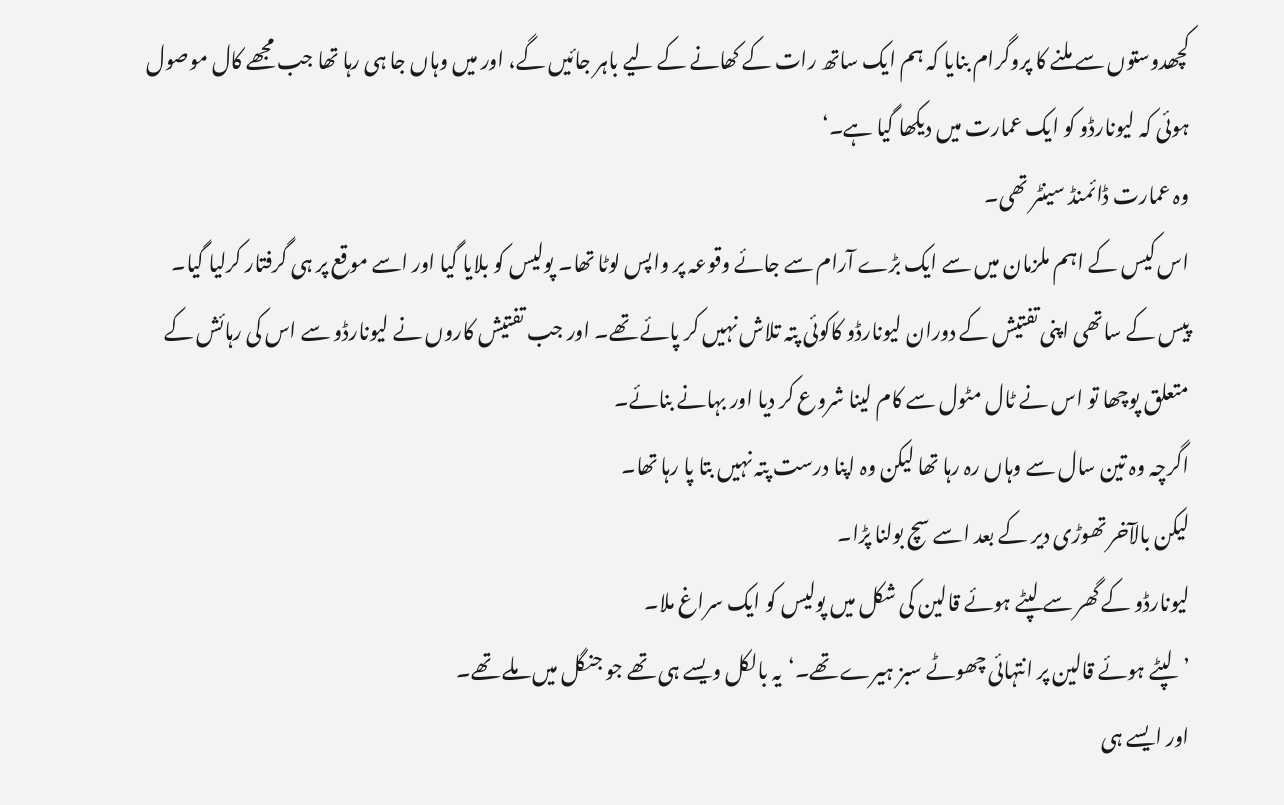کچھدوستوں سے ملنے کا پروگرام بنایا کہ ہم ایک ساتھ رات کے کھانے کے لیے باہر جائیں گے، اور میں وہاں جا ہی رہا تھا جب مجھے کال موصول ہوئی کہ لیونارڈو کو ایک عمارت میں دیکھا گیا ہے۔‘
وہ عمارت ڈائمنڈ سینٹر تھی۔
اس کیس کے اہم ملزمان میں سے ایک بڑے آرام سے جائے وقوعہ پر واپس لوٹا تھا۔ پولیس کو بلایا گیا اور اسے موقع پر ہی گرفتار کرلیا گیا۔
پیس کے ساتھی اپنی تفتیش کے دوران لیونارڈو کاکوئی پتہ تلاش نہیں کر پائے تھے۔ اور جب تفتیش کاروں نے لیونارڈو سے اس کی رہائش کے متعلق پوچھا تو اس نے ٹال مٹول سے کام لینا شروع کر دیا اور بہانے بنائے۔
اگرچہ وہ تین سال سے وہاں رہ رہا تھا لیکن وہ اپنا درست پتہ نہیں بتا پا رہا تھا۔
لیکن بالآخر تھوڑی دیر کے بعد اسے سچ بولنا پڑا۔
لیونارڈو کے گھر سے لپٹے ہوئے قالین کی شکل میں پولیس کو ایک سراغ ملا۔
’لپٹے ہوئے قالین پر انتہائی چھوٹے سبز ہیرے تھے۔‘یہ بالکل ویسے ہی تھے جو جنگل میں ملے تھے۔
اور ایسے ہی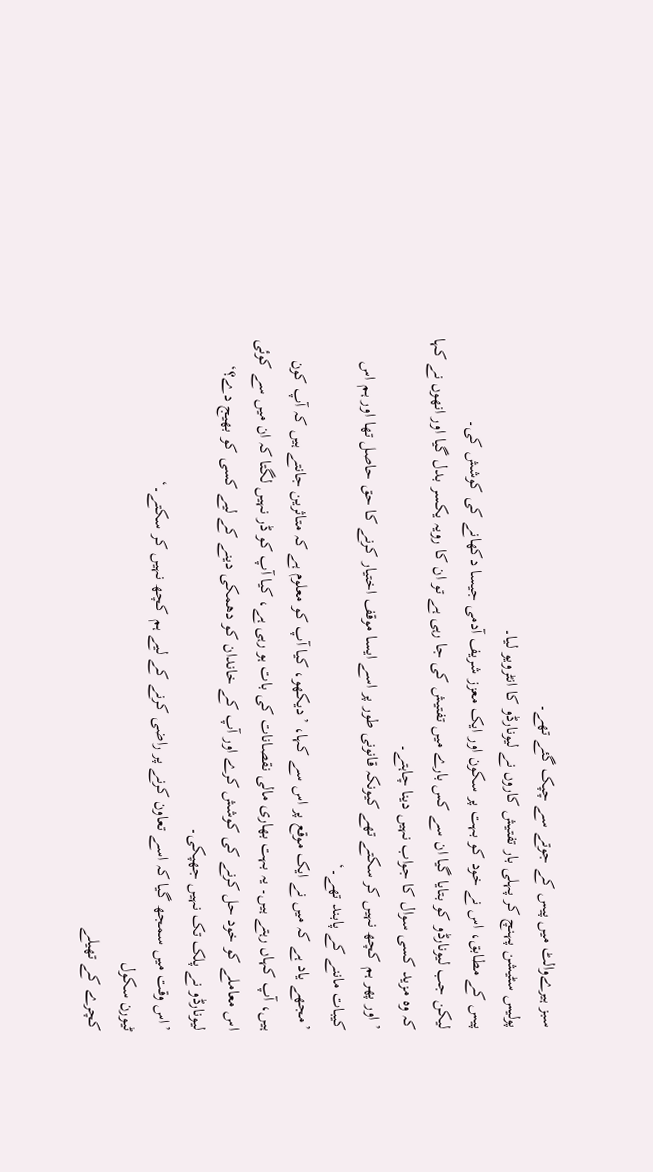سبز ہیرےوالٹ میں پیس کے جوتے سے چپک گئے تھے۔
پولیس سٹیشن پہنچ کر پہلی بار تفتیش کاروں نے لیونارڈو کا انٹرویو لیا۔
پیس کے مطابق، اس نے خود کو بہت پر سکون اور ایک معزز شریف آدمی جیسا دکھانے کی کوشش کی۔
لیکن جب لیونارڈو کو بتایا گیا ان سے کس بارے میں تفتیش کی جا رہی ہے تو ان کا رویہ یکسر بدل گیا اور انھوں نے کہا کہ وہ مزید کسی سوال کا جواب نہیں دینا چاہتے۔
’اور پھر ہم کچھ نہیں کر سکتے تھے کیونکہ قانونی طور پر اسے ایسا موقف اختیار کرنے کا حق حاصل تھا اور ہم اس کیبات ماننے کے پابند تھے۔‘
’مجھے یاد ہے کہ میں نے ایک موقع پر اس سے کہا، ’دیکھو، کیا آپ کو معلوم ہے کہ متاثرین جانتے ہیں کہ آپ کون ہیں، آپ کہاں رہتے ہیں۔ یہ بہت بھاری مالی نقصانات کی بات ہو رہی ہے، کیا آپ کو ڈر نہیں لگتا کہ ان میں سے کوئی اس معاملے کو خود حل کرنے کی کوشش کرے اور آپ کے خاندان کو دھمکی دینے کے لیے کسی کو بھیج دے؟‘
لیونارڈو نے پلک تک نہیں جھپکی۔
’اس وقت میں سمجھ گیا کہ اسے تعاون کرنے پر راضی کرنے کے لیے ہم کچھ نہیں کر سکتے۔‘
ٹیورن سکول
کچرے کے تھیلے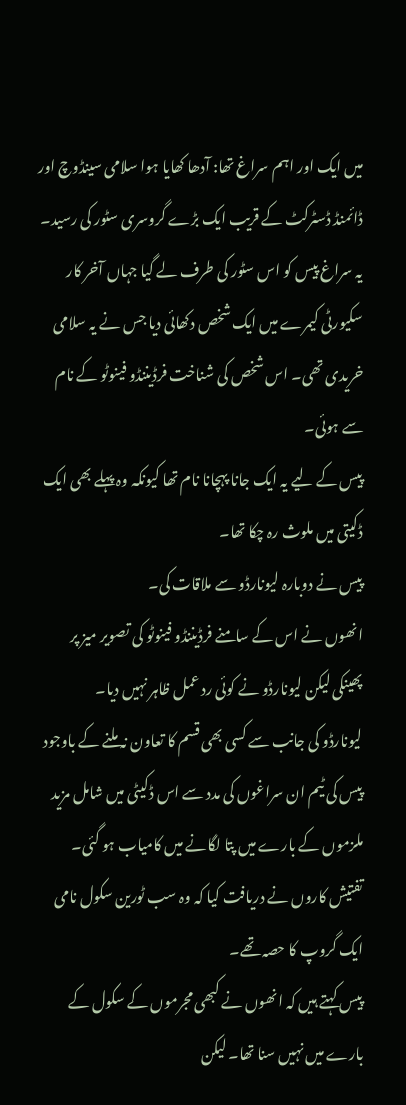میں ایک اور اہم سراغ تھا: آدھا کھایا ہوا سلامی سینڈوچ اور ڈائمنڈ ڈسٹرکٹ کے قریب ایک بڑے گروسری سٹور کی رسید۔
یہ سراغ پیس کو اس سٹور کی طرف لے گیا جہاں آخر کار سکیورٹی کیمرے میں ایک شخص دکھائی دیا جس نے یہ سلامی خریدی تھی۔ اس شخص کی شناخت فرڈیننڈو فینوٹو کے نام سے ہوئی۔
پیس کے لیے یہ ایک جانا پہچانا نام تھا کیونکہ وہ پہلے بھی ایک ڈکیتی میں ملوث رہ چکا تھا۔
پیس نے دوبارہ لیونارڈو سے ملاقات کی۔
انھوں نے اس کے سامنے فرڈیننڈو فینوٹو کی تصویر میز پر پھینکی لیکن لیونارڈو نے کوئی رد عمل ظاہر نہیں دیا۔
لیونارڈو کی جانب سے کسی بھی قسم کا تعاون نہ ملنے کے باوجود پیس کی ٹیم ان سراغوں کی مدد سے اس ڈکیٹی میں شامل مزید ملزموں کے بارے میں پتا لگانے میں کامیاب ہو گئی۔
تفتیش کاروں نے دریافت کیا کہ وہ سب ٹورین سکول نامی ایک گروپ کا حصہ تھے۔
پیس کہتے ہیں کہ انھوں نے کبھی مجرموں کے سکول کے بارے میں نہیں سنا تھا۔ لیکن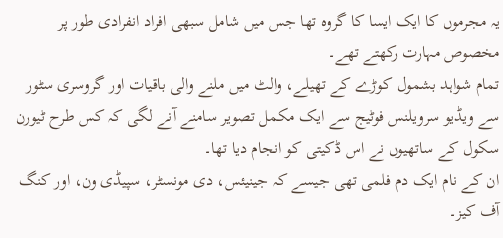یہ مجرموں کا ایک ایسا کا گروہ تھا جس میں شامل سبھی افراد انفرادی طور پر مخصوص مہارت رکھتے تھے۔
تمام شواہد بشمول کوڑے کے تھیلے، والٹ میں ملنے والی باقیات اور گروسری سٹور سے ویڈیو سرویلنس فوٹیج سے ایک مکمل تصویر سامنے آنے لگی کہ کس طرح ٹیورن سکول کے ساتھیوں نے اس ڈکیتی کو انجام دیا تھا۔
ان کے نام ایک دم فلمی تھی جیسے کہ جینیئس، دی مونسٹر، سپیڈی ون، اور کنگ آف کیز۔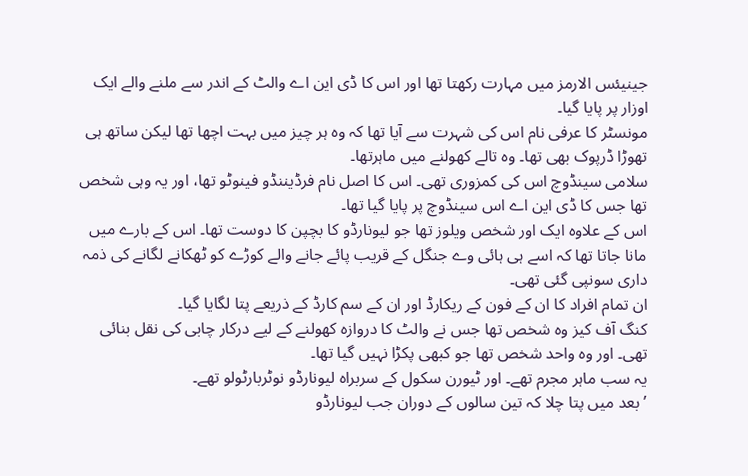جینیئس الارمز میں مہارت رکھتا تھا اور اس کا ڈی این اے والٹ کے اندر سے ملنے والے ایک اوزار پر پایا گیا۔
مونسٹر کا عرفی نام اس کی شہرت سے آیا تھا کہ وہ ہر چیز میں بہت اچھا تھا لیکن ساتھ ہی تھوڑا ڈرپوک بھی تھا۔ وہ تالے کھولنے میں ماہرتھا۔
سلامی سینڈوچ اس کی کمزوری تھی۔ اس کا اصل نام فرڈیننڈو فینوٹو تھا، اور یہ وہی شخص تھا جس کا ڈی این اے اس سینڈوچ پر پایا گیا تھا۔
اس کے علاوہ ایک اور شخص ویلوز تھا جو لیونارڈو کا بچپن کا دوست تھا۔ اس کے بارے میں مانا جاتا تھا کہ اسے ہی ہائی وے جنگل کے قریب پائے جانے والے کوڑے کو ٹھکانے لگانے کی ذمہ داری سونپی گئی تھی۔
ان تمام افراد کا ان کے فون کے ریکارڈ اور ان کے سم کارڈ کے ذریعے پتا لگایا گیا۔
کنگ آف کیز وہ شخص تھا جس نے والٹ کا دروازہ کھولنے کے لیے درکار چابی کی نقل بنائی تھی۔ اور وہ واحد شخص تھا جو کبھی پکڑا نہیں گیا تھا۔
یہ سب ماہر مجرم تھے۔ اور ٹیورن سکول کے سربراہ لیونارڈو نوٹربارٹولو تھے۔
’بعد میں پتا چلا کہ تین سالوں کے دوران جب لیونارڈو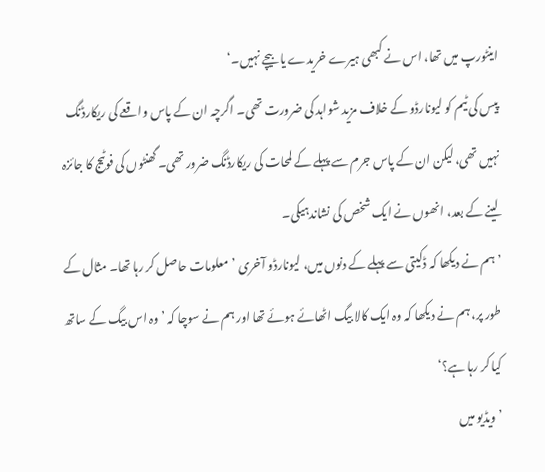اینٹورپ میں تھا، اس نے کبھی ہیرے خریدے یا بیچے نہیں۔‘
پیس کی ٹیم کو لیونارڈو کے خلاف مزید شواہد کی ضرورت تھی۔ اگرچہ ان کے پاس واقعے کی ریکارڈنگ نہیں تھی، لیکن ان کے پاس جرم سے پہلے کے لمحات کی ریکارڈنگ ضرور تھی۔ گھنٹوں کی فوٹیج کا جائزہ لینے کے بعد، انھوں نے ایک شخص کی نشاندہیکی۔
’ہم نے دیکھا کہ ڈکیتی سے پہلے کے دنوں میں، لیونارڈو آخری ’معلومات حاصل کر رہا تھا۔ مثال کے طور پر، ہم نے دیکھا کہ وہ ایک کالا بیگ اٹھائے ہوئے تھا اور ہم نے سوچا کہ ’وہ اس بیگ کے ساتھ کیا کر رہا ہے؟‘
’ویڈیو میں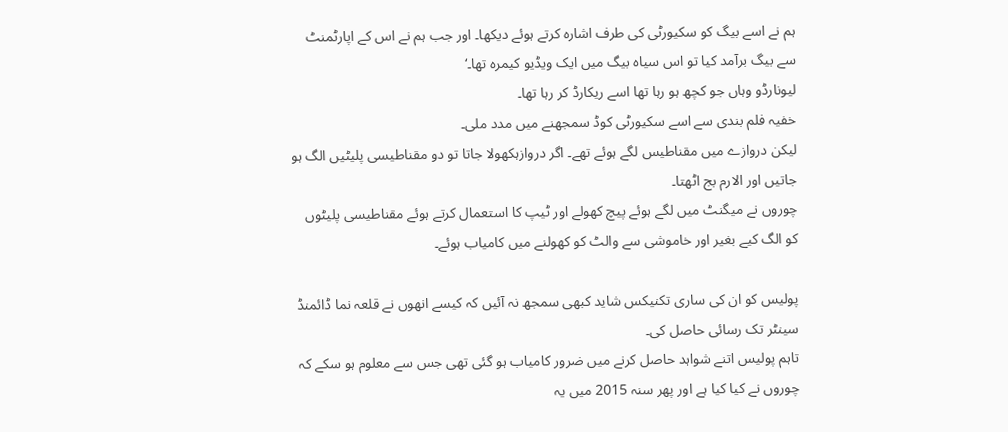ہم نے اسے بیگ کو سکیورٹی کی طرف اشارہ کرتے ہوئے دیکھا۔ اور جب ہم نے اس کے اپارٹمنٹ سے بیگ برآمد کیا تو اس سیاہ بیگ میں ایک ویڈیو کیمرہ تھا۔‘
لیونارڈو وہاں جو کچھ ہو رہا تھا اسے ریکارڈ کر رہا تھا۔
خفیہ فلم بندی سے اسے سکیورٹی کوڈ سمجھنے میں مدد ملی۔
لیکن دروازے میں مقناطیس لگے ہوئے تھے۔ اگر دروازہکھولا جاتا تو دو مقناطیسی پلیٹیں الگ ہو جاتیں اور الارم بج اٹھتا۔
چوروں نے میگنٹ میں لگے ہوئے پیچ کھولے اور ٹیپ کا استعمال کرتے ہوئے مقناطیسی پلیٹوں کو الگ کیے بغیر اور خاموشی سے والٹ کو کھولنے میں کامیاب ہوئے۔

پولیس کو ان کی ساری تکنیکس شاید کبھی سمجھ نہ آئیں کہ کیسے انھوں نے قلعہ نما ڈائمنڈ سینٹر تک رسائی حاصل کی۔
تاہم پولیس اتنے شواہد حاصل کرنے میں ضرور کامیاب ہو گئی تھی جس سے معلوم ہو سکے کہ چوروں نے کیا کیا ہے اور پھر سنہ 2015 میں یہ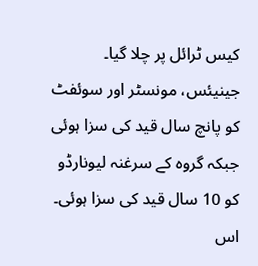کیس ٹرائل پر چلا گیا۔
جینیئس، مونسٹر اور سوئفٹ کو پانچ سال قید کی سزا ہوئی جبکہ گروہ کے سرغنہ لیونارڈو کو 10 سال قید کی سزا ہوئی۔
اس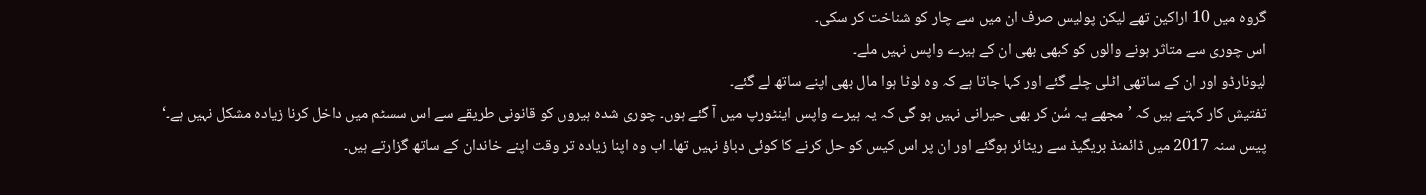گروہ میں 10 اراکین تھے لیکن پولیس صرف ان میں سے چار کو شناخت کر سکی۔
اس چوری سے متاثر ہونے والوں کو کبھی بھی ان کے ہیرے واپس نہیں ملے۔
لیونارڈو اور ان کے ساتھی اٹلی چلے گئے اور کہا جاتا ہے کہ وہ لوٹا ہوا مال بھی اپنے ساتھ لے گئے۔
تفتیش کار کہتے ہیں کہ ’مجھے یہ سُن کر بھی حیرانی نہیں ہو گی کہ یہ ہیرے واپس اینٹورپ میں آ گئے ہوں۔ چوری شدہ ہیروں کو قانونی طریقے سے اس سسٹم میں داخل کرنا زیادہ مشکل نہیں ہے۔‘
پیس سنہ 2017 میں ڈائمنڈ بریگیڈ سے ریٹائر ہوگئے اور ان پر اس کیس کو حل کرنے کا کوئی دباؤ نہیں تھا۔ اب وہ اپنا زیادہ تر وقت اپنے خاندان کے ساتھ گزارتے ہیں۔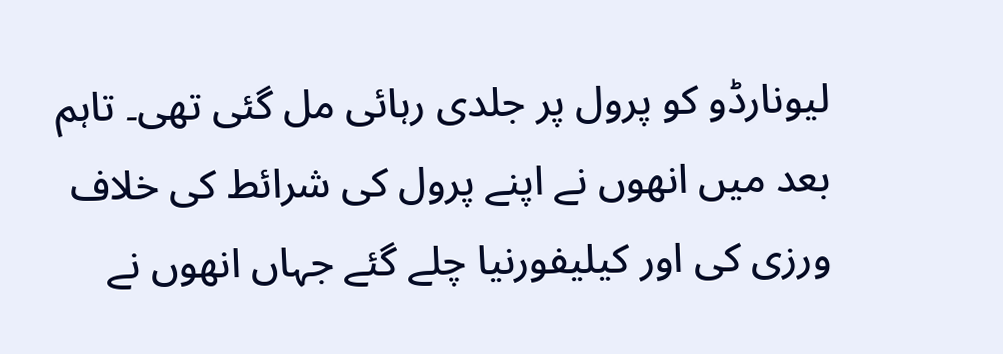لیونارڈو کو پرول پر جلدی رہائی مل گئی تھی۔ تاہم بعد میں انھوں نے اپنے پرول کی شرائط کی خلاف ورزی کی اور کیلیفورنیا چلے گئے جہاں انھوں نے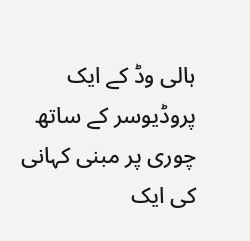ہالی وڈ کے ایک پروڈیوسر کے ساتھ چوری پر مبنی کہانی کی ایک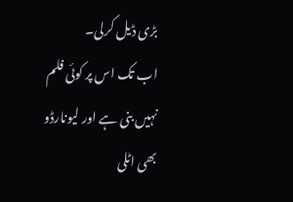بڑی ڈیل کرلی۔
اب تک اس پر کوئی فلم نہیں بنی ہے اور لیونارڈو بھی اٹلی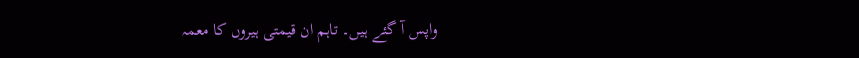واپس آ گئے ہیں۔ تاہم ان قیمتی ہیروں کا معمہ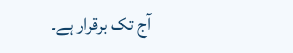آج تک برقرار ہے۔